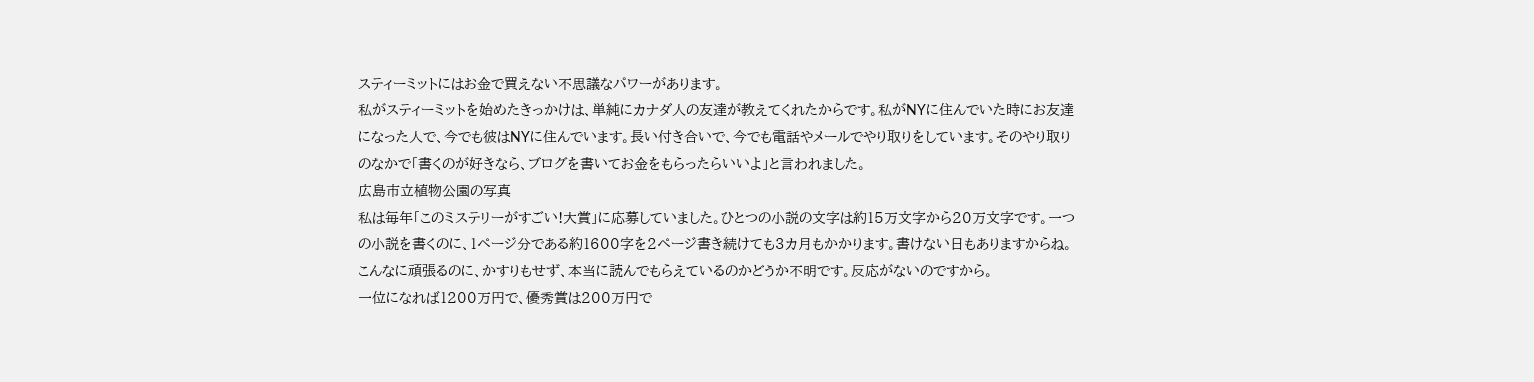スティーミットにはお金で買えない不思議なパワーがあります。
私がスティーミットを始めたきっかけは、単純にカナダ人の友達が教えてくれたからです。私がNYに住んでいた時にお友達になった人で、今でも彼はNYに住んでいます。長い付き合いで、今でも電話やメールでやり取りをしています。そのやり取りのなかで「書くのが好きなら、ブログを書いてお金をもらったらいいよ」と言われました。
広島市立植物公園の写真
私は毎年「このミステリーがすごい!大賞」に応募していました。ひとつの小説の文字は約15万文字から20万文字です。一つの小説を書くのに、1ページ分である約1600字を2ページ書き続けても3カ月もかかります。書けない日もありますからね。こんなに頑張るのに、かすりもせず、本当に読んでもらえているのかどうか不明です。反応がないのですから。
一位になれば1200万円で、優秀賞は200万円で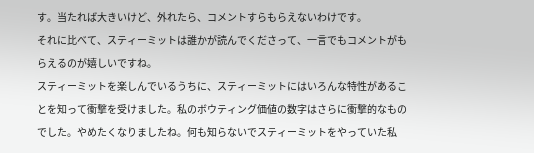す。当たれば大きいけど、外れたら、コメントすらもらえないわけです。
それに比べて、スティーミットは誰かが読んでくださって、一言でもコメントがもらえるのが嬉しいですね。
スティーミットを楽しんでいるうちに、スティーミットにはいろんな特性があることを知って衝撃を受けました。私のボウティング価値の数字はさらに衝撃的なものでした。やめたくなりましたね。何も知らないでスティーミットをやっていた私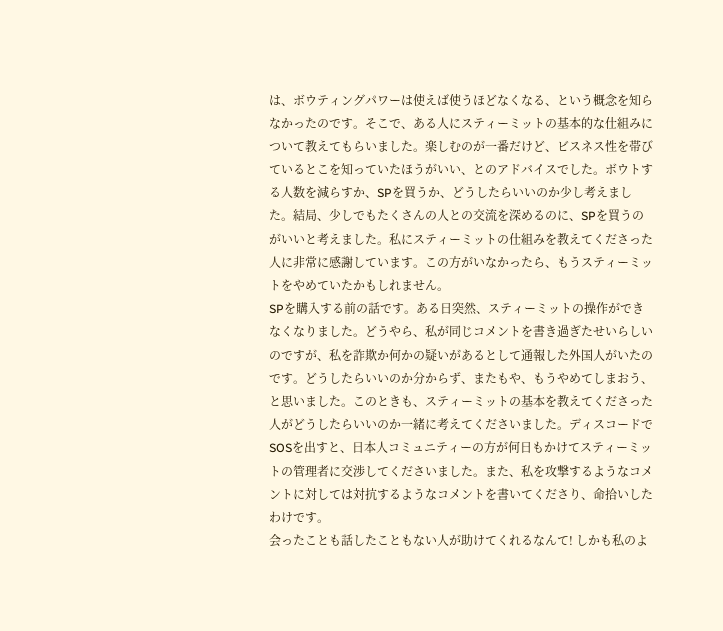は、ボウティングパワーは使えば使うほどなくなる、という概念を知らなかったのです。そこで、ある人にスティーミットの基本的な仕組みについて教えてもらいました。楽しむのが一番だけど、ビスネス性を帯びているとこを知っていたほうがいい、とのアドバイスでした。ボウトする人数を減らすか、SPを買うか、どうしたらいいのか少し考えました。結局、少しでもたくさんの人との交流を深めるのに、SPを買うのがいいと考えました。私にスティーミットの仕組みを教えてくださった人に非常に感謝しています。この方がいなかったら、もうスティーミットをやめていたかもしれません。
SPを購入する前の話です。ある日突然、スティーミットの操作ができなくなりました。どうやら、私が同じコメントを書き過ぎたせいらしいのですが、私を詐欺か何かの疑いがあるとして通報した外国人がいたのです。どうしたらいいのか分からず、またもや、もうやめてしまおう、と思いました。このときも、スティーミットの基本を教えてくださった人がどうしたらいいのか一緒に考えてくださいました。ディスコードでSOSを出すと、日本人コミュニティーの方が何日もかけてスティーミットの管理者に交渉してくださいました。また、私を攻撃するようなコメントに対しては対抗するようなコメントを書いてくださり、命拾いしたわけです。
会ったことも話したこともない人が助けてくれるなんて! しかも私のよ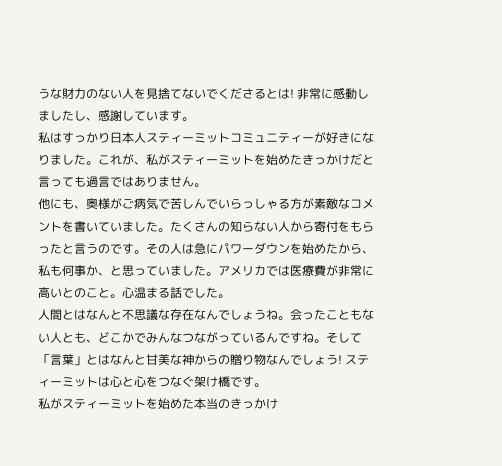うな財力のない人を見捨てないでくださるとは! 非常に感動しましたし、感謝しています。
私はすっかり日本人スティーミットコミュニティーが好きになりました。これが、私がスティーミットを始めたきっかけだと言っても過言ではありません。
他にも、奥様がご病気で苦しんでいらっしゃる方が素敵なコメントを書いていました。たくさんの知らない人から寄付をもらったと言うのです。その人は急にパワーダウンを始めたから、私も何事か、と思っていました。アメリカでは医療費が非常に高いとのこと。心温まる話でした。
人間とはなんと不思議な存在なんでしょうね。会ったこともない人とも、どこかでみんなつながっているんですね。そして「言葉」とはなんと甘美な神からの贈り物なんでしょう! スティーミットは心と心をつなぐ架け橋です。
私がスティーミットを始めた本当のきっかけ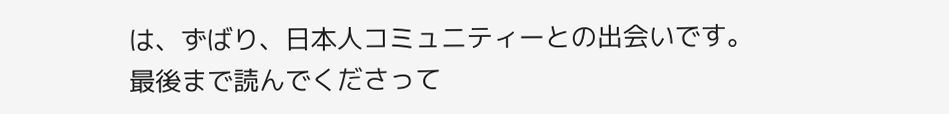は、ずばり、日本人コミュニティーとの出会いです。
最後まで読んでくださって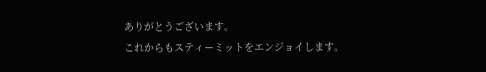ありがとうございます。
これからもスティーミットをエンジョイします。